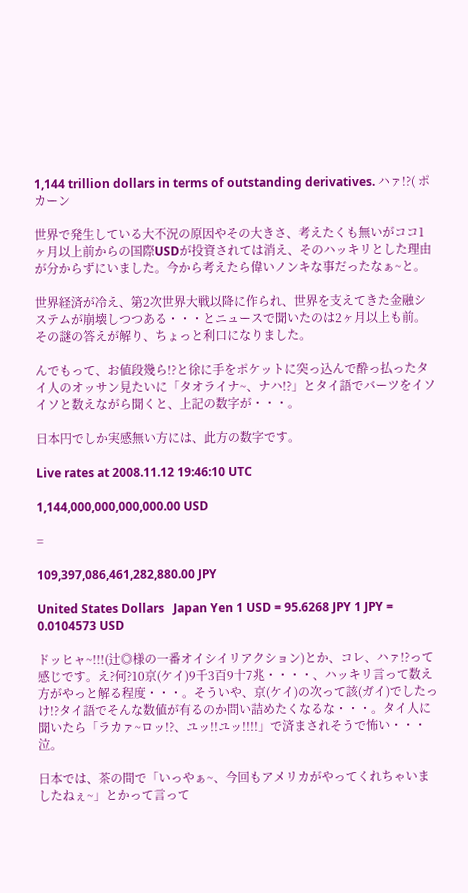1,144 trillion dollars in terms of outstanding derivatives. ハァ!?( ポカーン

世界で発生している大不況の原因やその大きさ、考えたくも無いがココ1ヶ月以上前からの国際USDが投資されては消え、そのハッキリとした理由が分からずにいました。今から考えたら偉いノンキな事だったなぁ~と。

世界経済が冷え、第2次世界大戦以降に作られ、世界を支えてきた金融システムが崩壊しつつある・・・とニュースで聞いたのは2ヶ月以上も前。その謎の答えが解り、ちょっと利口になりました。

んでもって、お値段幾ら!?と徐に手をポケットに突っ込んで酔っ払ったタイ人のオッサン見たいに「タオライナ~、ナハ!?」とタイ語でバーツをイソイソと数えながら聞くと、上記の数字が・・・。

日本円でしか実感無い方には、此方の数字です。

Live rates at 2008.11.12 19:46:10 UTC

1,144,000,000,000,000.00 USD

=

109,397,086,461,282,880.00 JPY

United States Dollars   Japan Yen 1 USD = 95.6268 JPY 1 JPY = 0.0104573 USD

ドッヒャ~!!!(辻◎様の一番オイシイリアクション)とか、コレ、ハァ!?って感じです。え?何?10京(ケイ)9千3百9十7兆・・・・、ハッキリ言って数え方がやっと解る程度・・・。そういや、京(ケイ)の次って該(ガイ)でしたっけ!?タイ語でそんな数値が有るのか問い詰めたくなるな・・・。タイ人に聞いたら「ラカァ~ロッ!?、ユッ!!ユッ!!!!」で済まされそうで怖い・・・泣。

日本では、茶の間で「いっやぁ~、今回もアメリカがやってくれちゃいましたねぇ~」とかって言って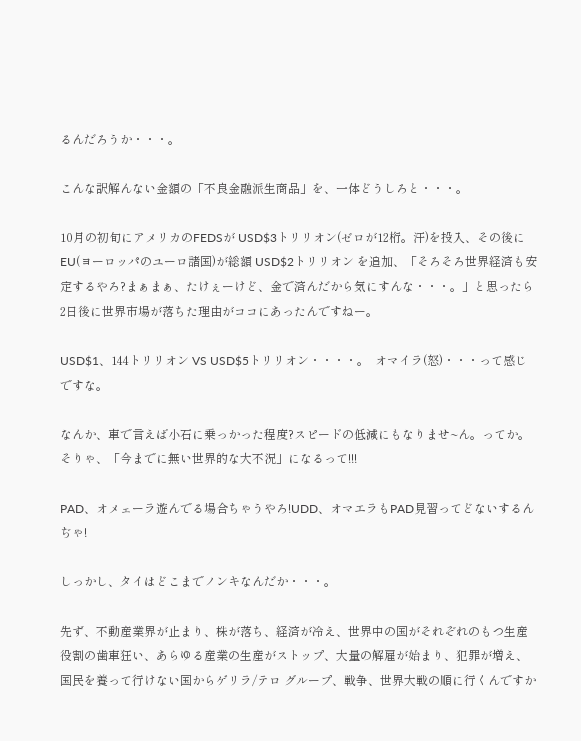るんだろうか・・・。

こんな訳解んない金額の「不良金融派生商品」を、一体どうしろと・・・。

10月の初旬にアメリカのFEDSが USD$3トリリオン(ゼロが12桁。汗)を投入、その後にEU(ヨーロッパのユーロ諸国)が総額 USD$2トリリオン を追加、「そろそろ世界経済も安定するやろ?まぁまぁ、たけぇーけど、金で済んだから気にすんな・・・。」と思ったら2日後に世界市場が落ちた理由がココにあったんですねー。

USD$1、144トリリオン VS USD$5トリリオン・・・・。  オマイラ(怒)・・・って感じですな。

なんか、車で言えば小石に乗っかった程度?スピードの低減にもなりませ~ん。ってか。そりゃ、「今までに無い世界的な大不況」になるって!!!

PAD、オメェーラ遊んでる場合ちゃうやろ!UDD、オマエラもPAD見習ってどないするんぢゃ!

しっかし、タイはどこまでノンキなんだか・・・。

先ず、不動産業界が止まり、株が落ち、経済が冷え、世界中の国がそれぞれのもつ生産役割の歯車狂い、あらゆる産業の生産がストップ、大量の解雇が始まり、犯罪が増え、国民を養って行けない国からゲリラ/テロ グループ、戦争、世界大戦の順に行くんですか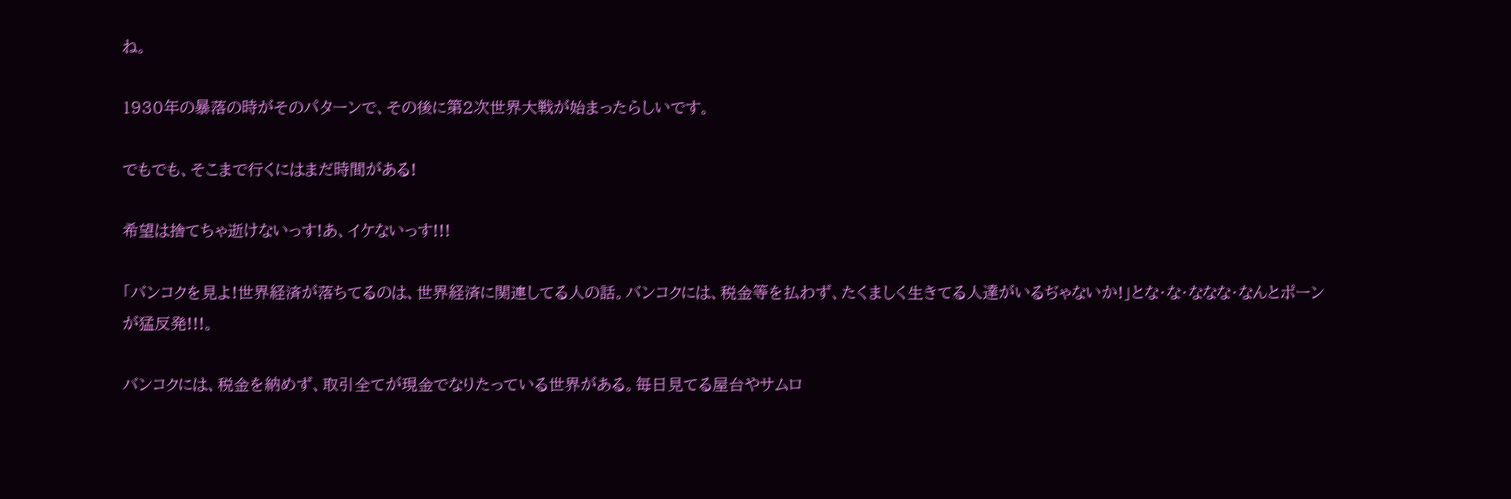ね。

1930年の暴落の時がそのパターンで、その後に第2次世界大戦が始まったらしいです。

でもでも、そこまで行くにはまだ時間がある!

希望は捨てちゃ逝けないっす!あ、イケないっす!!!

「バンコクを見よ!世界経済が落ちてるのは、世界経済に関連してる人の話。バンコクには、税金等を払わず、たくましく生きてる人達がいるぢゃないか!」とな・な・ななな・なんとポーンが猛反発!!!。

バンコクには、税金を納めず、取引全てが現金でなりたっている世界がある。毎日見てる屋台やサムロ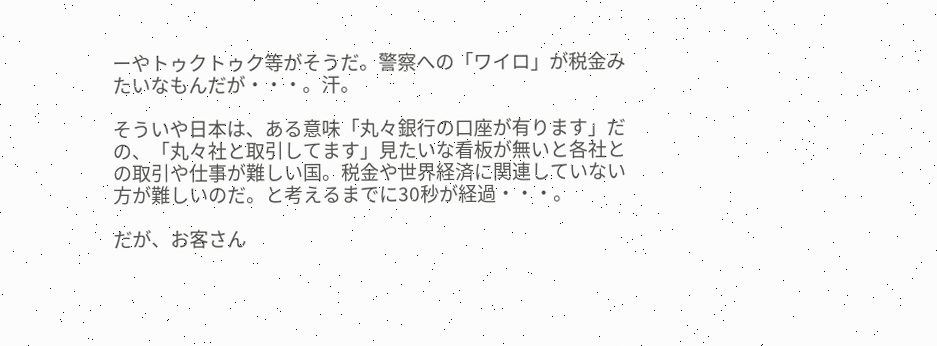ーやトゥクトゥク等がそうだ。警察への「ワイロ」が税金みたいなもんだが・・・。汗。

そういや日本は、ある意味「丸々銀行の口座が有ります」だの、「丸々社と取引してます」見たいな看板が無いと各社との取引や仕事が難しい国。税金や世界経済に関連していない方が難しいのだ。と考えるまでに30秒が経過・・・。

だが、お客さん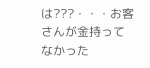は???・・・お客さんが金持ってなかった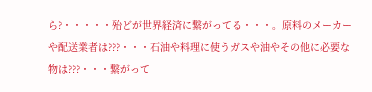ら?・・・・・殆どが世界経済に繋がってる・・・。原料のメーカーや配送業者は???・・・石油や料理に使うガスや油やその他に必要な物は???・・・繋がって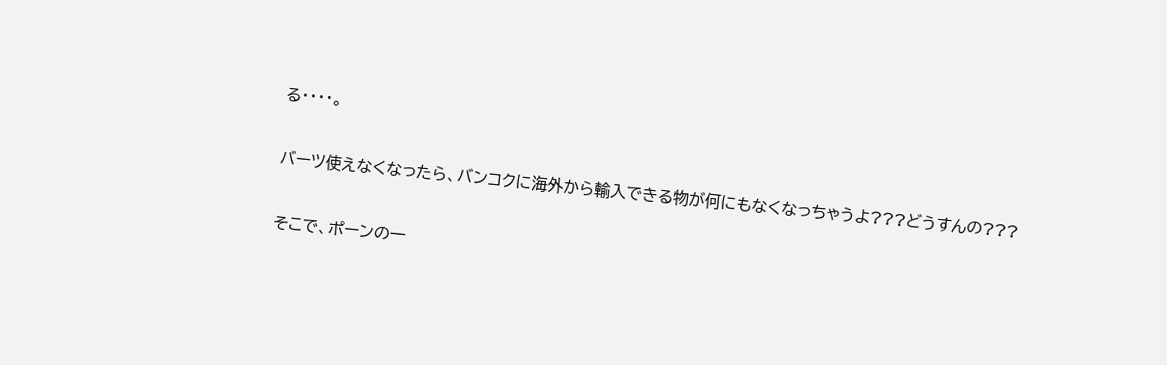る・・・・。

バーツ使えなくなったら、バンコクに海外から輸入できる物が何にもなくなっちゃうよ???どうすんの???

そこで、ポーンの一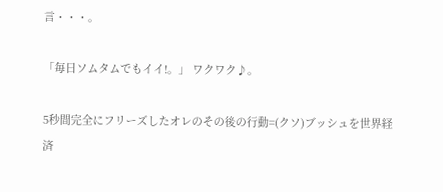言・・・。

「毎日ソムタムでもイイ!。」 ワクワク♪。

5秒間完全にフリーズしたオレのその後の行動=(クソ)ブッシュを世界経済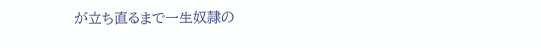が立ち直るまで一生奴隷の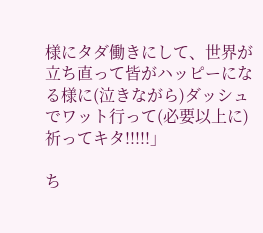様にタダ働きにして、世界が立ち直って皆がハッピーになる様に(泣きながら)ダッシュでワット行って(必要以上に)祈ってキタ!!!!!」

ち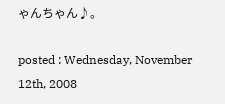ゃんちゃん♪。

posted : Wednesday, November 12th, 2008